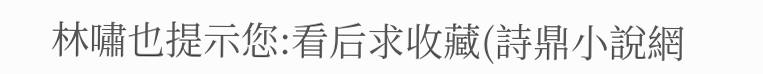林嘯也提示您:看后求收藏(詩鼎小說網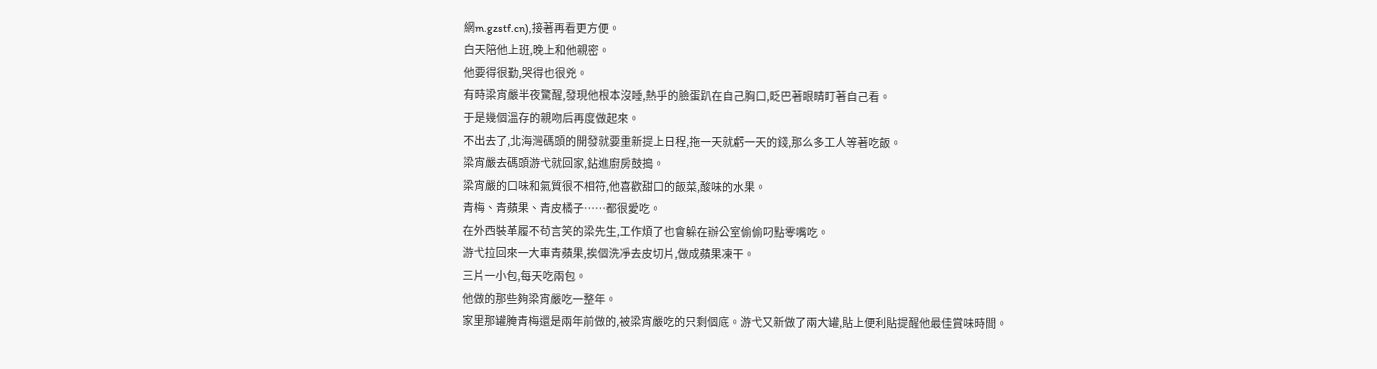網m.gzstf.cn),接著再看更方便。
白天陪他上班,晚上和他親密。
他要得很勤,哭得也很兇。
有時梁宵嚴半夜驚醒,發現他根本沒睡,熱乎的臉蛋趴在自己胸口,眨巴著眼睛盯著自己看。
于是幾個溫存的親吻后再度做起來。
不出去了,北海灣碼頭的開發就要重新提上日程,拖一天就虧一天的錢,那么多工人等著吃飯。
梁宵嚴去碼頭游弋就回家,鉆進廚房鼓搗。
梁宵嚴的口味和氣質很不相符,他喜歡甜口的飯菜,酸味的水果。
青梅、青蘋果、青皮橘子……都很愛吃。
在外西裝革履不茍言笑的梁先生,工作煩了也會躲在辦公室偷偷叼點零嘴吃。
游弋拉回來一大車青蘋果,挨個洗凈去皮切片,做成蘋果凍干。
三片一小包,每天吃兩包。
他做的那些夠梁宵嚴吃一整年。
家里那罐腌青梅還是兩年前做的,被梁宵嚴吃的只剩個底。游弋又新做了兩大罐,貼上便利貼提醒他最佳賞味時間。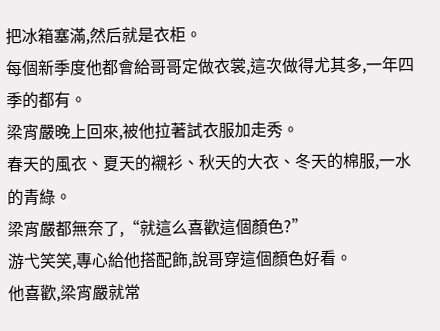把冰箱塞滿,然后就是衣柜。
每個新季度他都會給哥哥定做衣裳,這次做得尤其多,一年四季的都有。
梁宵嚴晚上回來,被他拉著試衣服加走秀。
春天的風衣、夏天的襯衫、秋天的大衣、冬天的棉服,一水的青綠。
梁宵嚴都無奈了,“就這么喜歡這個顏色?”
游弋笑笑,專心給他搭配飾,說哥穿這個顏色好看。
他喜歡,梁宵嚴就常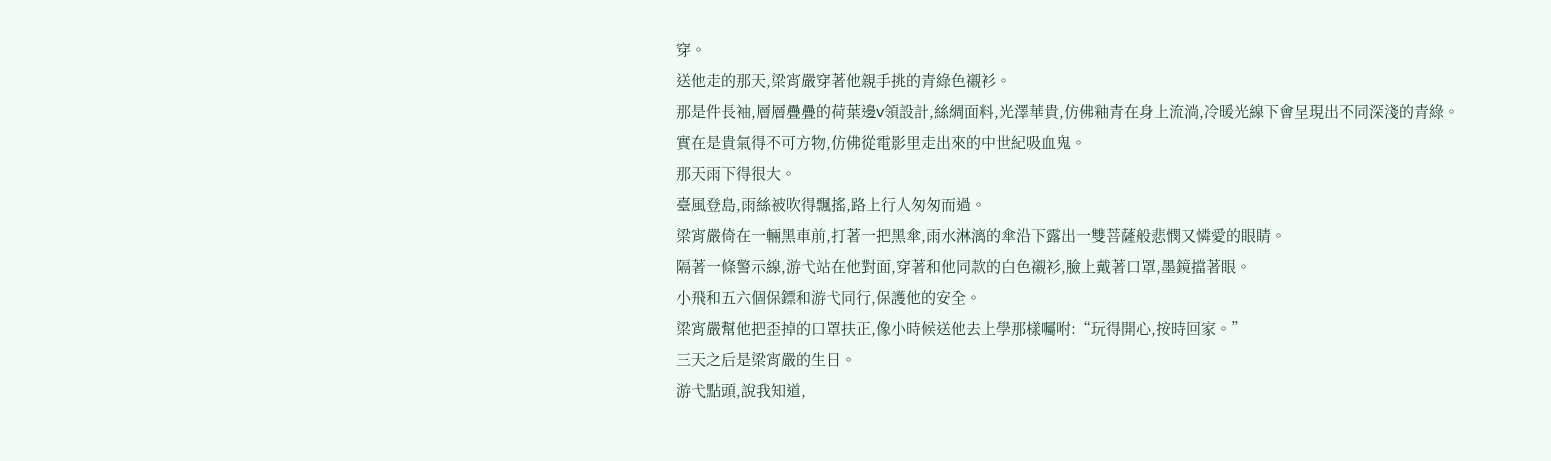穿。
送他走的那天,梁宵嚴穿著他親手挑的青綠色襯衫。
那是件長袖,層層疊疊的荷葉邊v領設計,絲綢面料,光澤華貴,仿佛釉青在身上流淌,冷暖光線下會呈現出不同深淺的青綠。
實在是貴氣得不可方物,仿佛從電影里走出來的中世紀吸血鬼。
那天雨下得很大。
臺風登島,雨絲被吹得飄搖,路上行人匆匆而過。
梁宵嚴倚在一輛黑車前,打著一把黑傘,雨水淋漓的傘沿下露出一雙菩薩般悲憫又憐愛的眼睛。
隔著一條警示線,游弋站在他對面,穿著和他同款的白色襯衫,臉上戴著口罩,墨鏡擋著眼。
小飛和五六個保鏢和游弋同行,保護他的安全。
梁宵嚴幫他把歪掉的口罩扶正,像小時候送他去上學那樣囑咐:“玩得開心,按時回家。”
三天之后是梁宵嚴的生日。
游弋點頭,說我知道,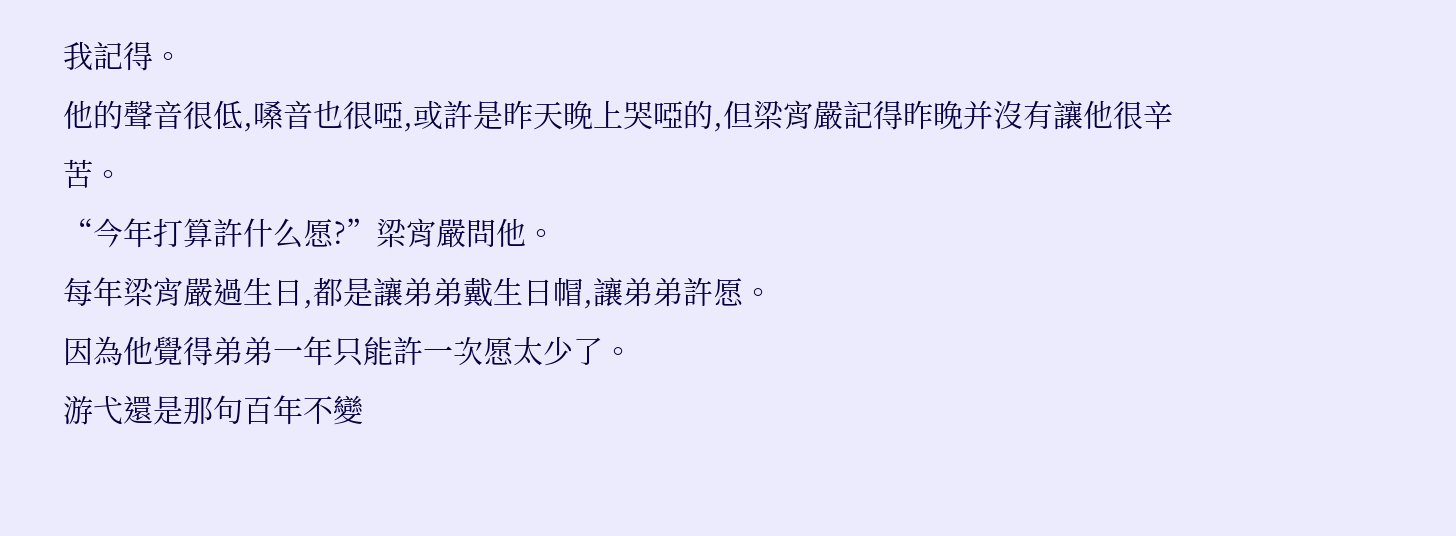我記得。
他的聲音很低,嗓音也很啞,或許是昨天晚上哭啞的,但梁宵嚴記得昨晚并沒有讓他很辛苦。
“今年打算許什么愿?”梁宵嚴問他。
每年梁宵嚴過生日,都是讓弟弟戴生日帽,讓弟弟許愿。
因為他覺得弟弟一年只能許一次愿太少了。
游弋還是那句百年不變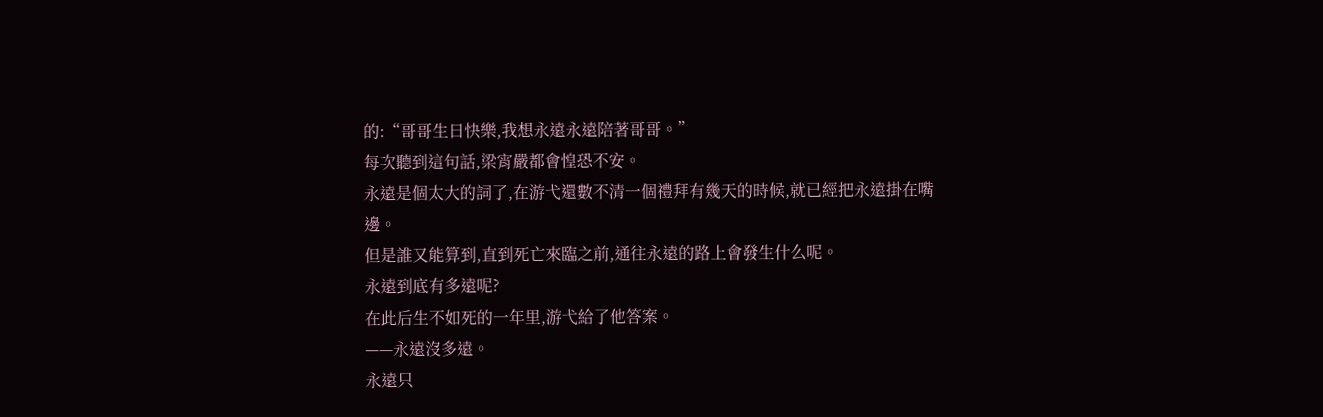的:“哥哥生日快樂,我想永遠永遠陪著哥哥。”
每次聽到這句話,梁宵嚴都會惶恐不安。
永遠是個太大的詞了,在游弋還數不清一個禮拜有幾天的時候,就已經把永遠掛在嘴邊。
但是誰又能算到,直到死亡來臨之前,通往永遠的路上會發生什么呢。
永遠到底有多遠呢?
在此后生不如死的一年里,游弋給了他答案。
——永遠沒多遠。
永遠只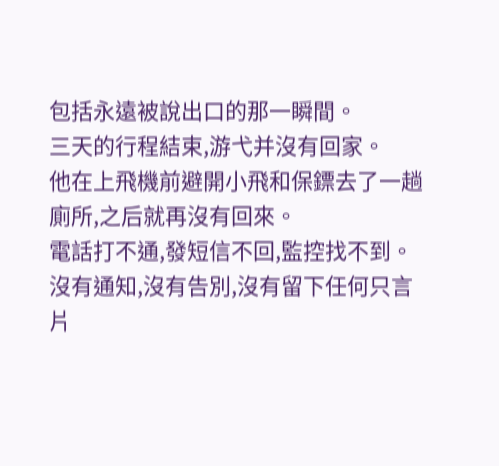包括永遠被說出口的那一瞬間。
三天的行程結束,游弋并沒有回家。
他在上飛機前避開小飛和保鏢去了一趟廁所,之后就再沒有回來。
電話打不通,發短信不回,監控找不到。
沒有通知,沒有告別,沒有留下任何只言片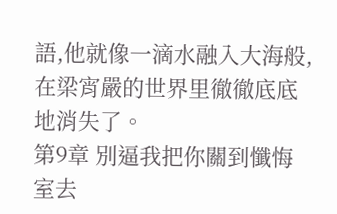語,他就像一滴水融入大海般,在梁宵嚴的世界里徹徹底底地消失了。
第9章 別逼我把你關到懺悔室去